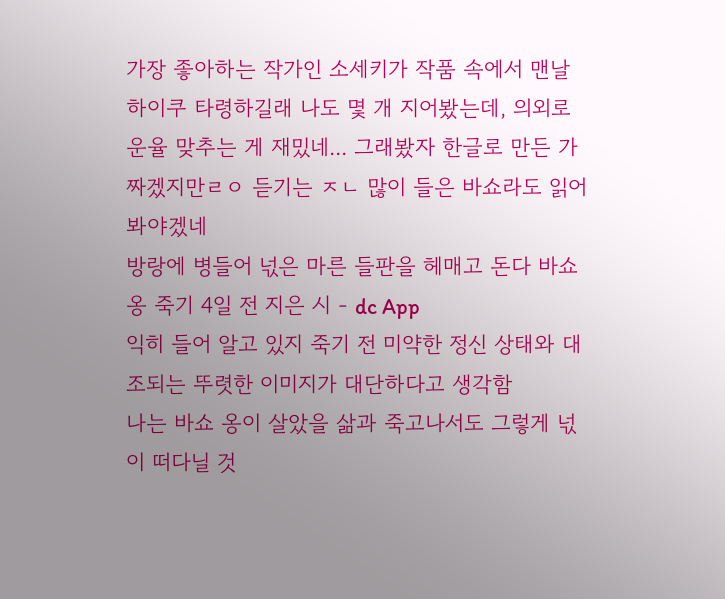가장 좋아하는 작가인 소세키가 작품 속에서 맨날 하이쿠 타령하길래 나도 몇 개 지어봤는데, 의외로 운율 맞추는 게 재밌네... 그래봤자 한글로 만든 가짜겠지만ㄹㅇ 듣기는 ㅈㄴ 많이 들은 바쇼라도 읽어봐야겠네
방랑에 병들어 넋은 마른 들판을 헤매고 돈다 바쇼 옹 죽기 4일 전 지은 시 - dc App
익히 들어 알고 있지 죽기 전 미약한 정신 상태와 대조되는 뚜렷한 이미지가 대단하다고 생각함
나는 바쇼 옹이 살았을 삶과 죽고나서도 그렇게 넋이 떠다닐 것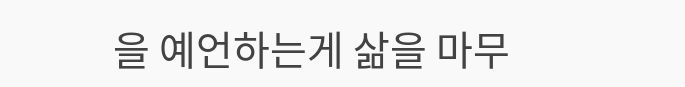을 예언하는게 삶을 마무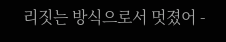리짓는 방식으로서 멋졌어 -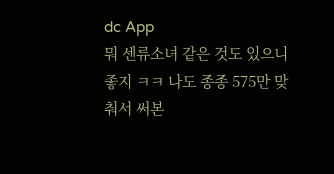dc App
뭐 센류소녀 같은 것도 있으니 좋지 ㅋㅋ 나도 종종 575만 맞춰서 써본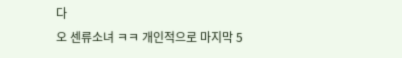다
오 센류소녀 ㅋㅋ 개인적으로 마지막 5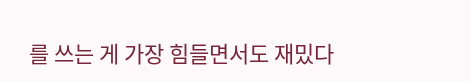를 쓰는 게 가장 힘들면서도 재밌다